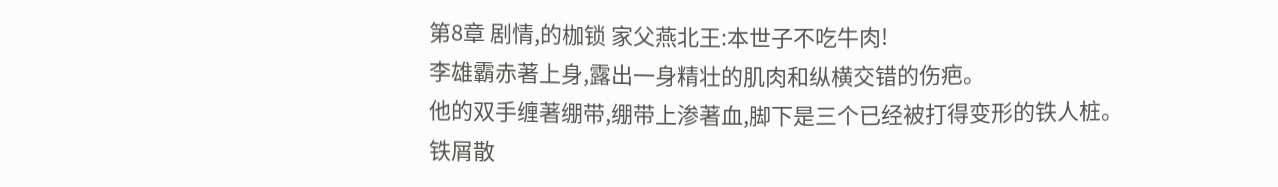第8章 剧情,的枷锁 家父燕北王:本世子不吃牛肉!
李雄霸赤著上身,露出一身精壮的肌肉和纵横交错的伤疤。
他的双手缠著绷带,绷带上渗著血,脚下是三个已经被打得变形的铁人桩。
铁屑散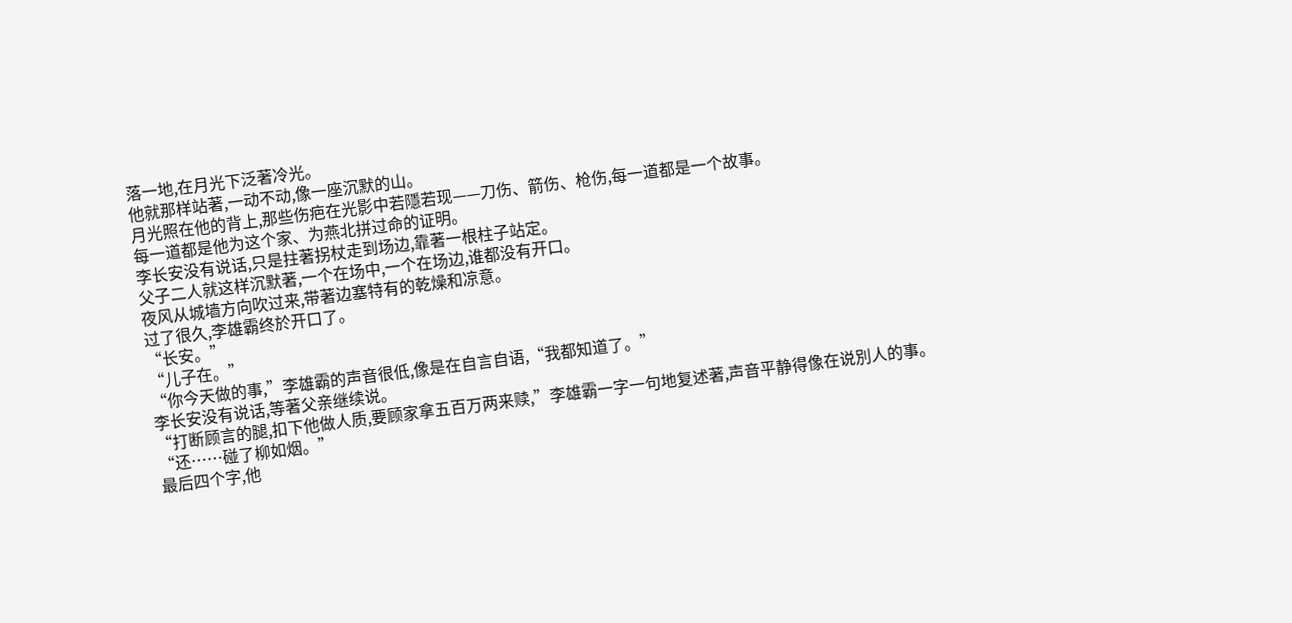落一地,在月光下泛著冷光。
他就那样站著,一动不动,像一座沉默的山。
月光照在他的背上,那些伤疤在光影中若隱若现——刀伤、箭伤、枪伤,每一道都是一个故事。
每一道都是他为这个家、为燕北拼过命的证明。
李长安没有说话,只是拄著拐杖走到场边,靠著一根柱子站定。
父子二人就这样沉默著,一个在场中,一个在场边,谁都没有开口。
夜风从城墙方向吹过来,带著边塞特有的乾燥和凉意。
过了很久,李雄霸终於开口了。
“长安。”
“儿子在。”
“你今天做的事,”李雄霸的声音很低,像是在自言自语,“我都知道了。”
李长安没有说话,等著父亲继续说。
“打断顾言的腿,扣下他做人质,要顾家拿五百万两来赎,”李雄霸一字一句地复述著,声音平静得像在说別人的事。
“还……碰了柳如烟。”
最后四个字,他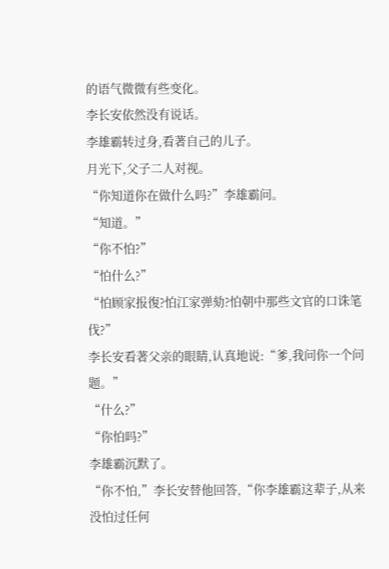的语气微微有些变化。
李长安依然没有说话。
李雄霸转过身,看著自己的儿子。
月光下,父子二人对视。
“你知道你在做什么吗?”李雄霸问。
“知道。”
“你不怕?”
“怕什么?”
“怕顾家报復?怕江家弹劾?怕朝中那些文官的口诛笔伐?”
李长安看著父亲的眼睛,认真地说:“爹,我问你一个问题。”
“什么?”
“你怕吗?”
李雄霸沉默了。
“你不怕,”李长安替他回答,“你李雄霸这辈子,从来没怕过任何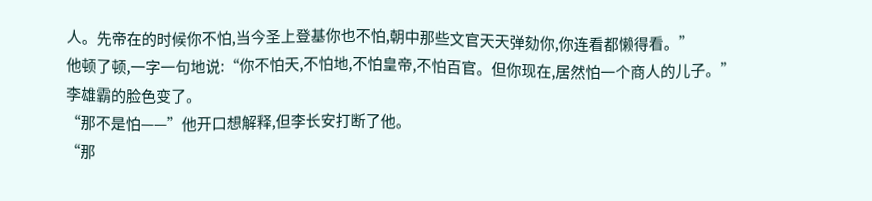人。先帝在的时候你不怕,当今圣上登基你也不怕,朝中那些文官天天弹劾你,你连看都懒得看。”
他顿了顿,一字一句地说:“你不怕天,不怕地,不怕皇帝,不怕百官。但你现在,居然怕一个商人的儿子。”
李雄霸的脸色变了。
“那不是怕——”他开口想解释,但李长安打断了他。
“那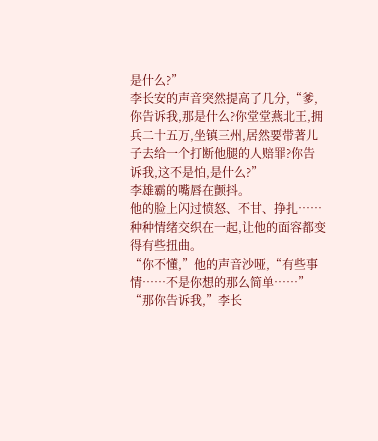是什么?”
李长安的声音突然提高了几分,“爹,你告诉我,那是什么?你堂堂燕北王,拥兵二十五万,坐镇三州,居然要带著儿子去给一个打断他腿的人赔罪?你告诉我,这不是怕,是什么?”
李雄霸的嘴唇在颤抖。
他的脸上闪过愤怒、不甘、挣扎……种种情绪交织在一起,让他的面容都变得有些扭曲。
“你不懂,”他的声音沙哑,“有些事情……不是你想的那么简单……”
“那你告诉我,”李长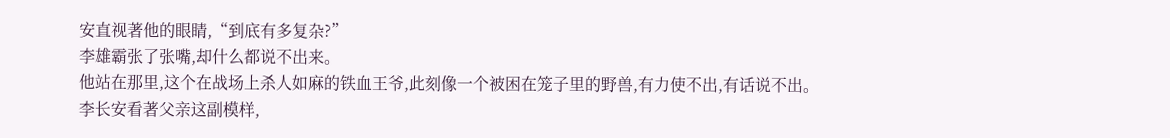安直视著他的眼睛,“到底有多复杂?”
李雄霸张了张嘴,却什么都说不出来。
他站在那里,这个在战场上杀人如麻的铁血王爷,此刻像一个被困在笼子里的野兽,有力使不出,有话说不出。
李长安看著父亲这副模样,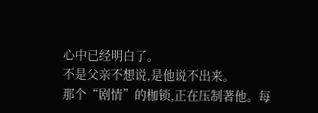心中已经明白了。
不是父亲不想说,是他说不出来。
那个“剧情”的枷锁,正在压制著他。每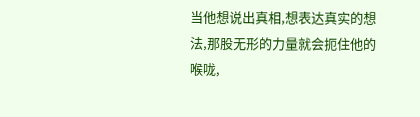当他想说出真相,想表达真实的想法,那股无形的力量就会扼住他的喉咙,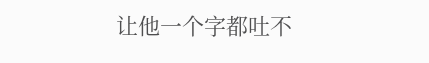让他一个字都吐不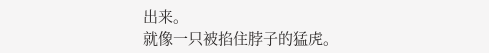出来。
就像一只被掐住脖子的猛虎。